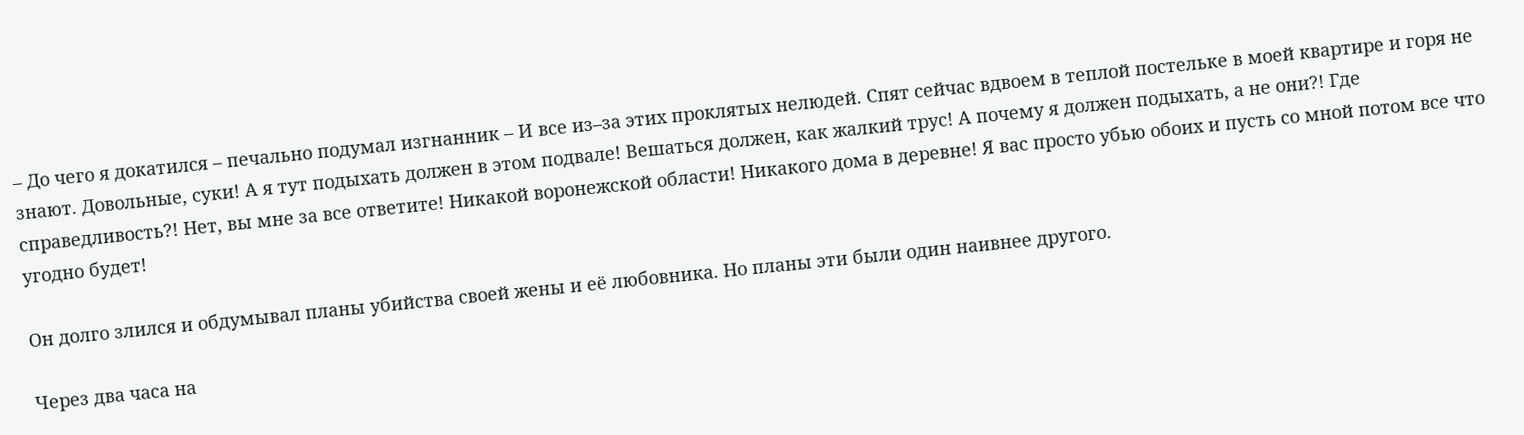– До чего я докатился – печально подумал изгнанник – И все из–за этих проклятых нелюдей. Спят сейчас вдвоем в теплой постельке в моей квартире и горя не знают. Довольные, суки! А я тут подыхать должен в этом подвале! Вешаться должен, как жалкий трус! А почему я должен подыхать, а не они?! Где справедливость?! Нет, вы мне за все ответите! Никакой воронежской области! Никакого дома в деревне! Я вас просто убью обоих и пусть со мной потом все что угодно будет!

Он долго злился и обдумывал планы убийства своей жены и её любовника. Но планы эти были один наивнее другого.

Через два часа на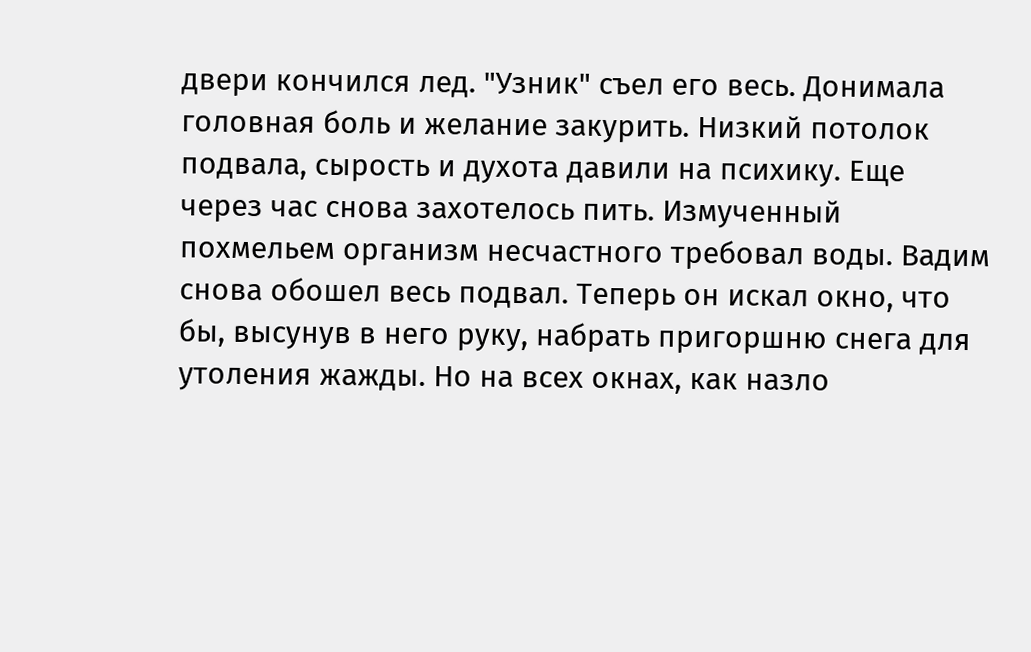двери кончился лед. "Узник" съел его весь. Донимала головная боль и желание закурить. Низкий потолок подвала, сырость и духота давили на психику. Еще через час снова захотелось пить. Измученный похмельем организм несчастного требовал воды. Вадим снова обошел весь подвал. Теперь он искал окно, что бы, высунув в него руку, набрать пригоршню снега для утоления жажды. Но на всех окнах, как назло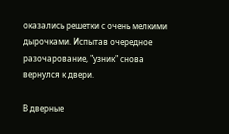оказались решетки с очень мелкими дырочками. Испытав очередное разочарование, "узник" снова вернулся к двери.

В дверные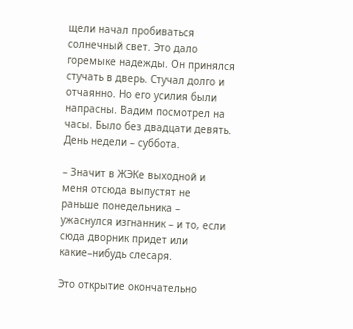щели начал пробиваться солнечный свет. Это дало горемыке надежды. Он принялся стучать в дверь. Стучал долго и отчаянно. Но его усилия были напрасны. Вадим посмотрел на часы. Было без двадцати девять. День недели – суббота.

– Значит в ЖЭКе выходной и меня отсюда выпустят не раньше понедельника – ужаснулся изгнанник – и то, если сюда дворник придет или какие–нибудь слесаря.

Это открытие окончательно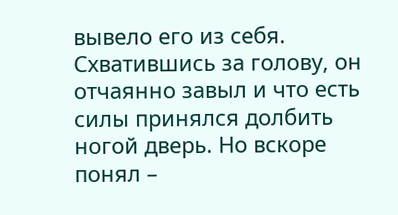вывело его из себя. Схватившись за голову, он отчаянно завыл и что есть силы принялся долбить ногой дверь. Но вскоре понял –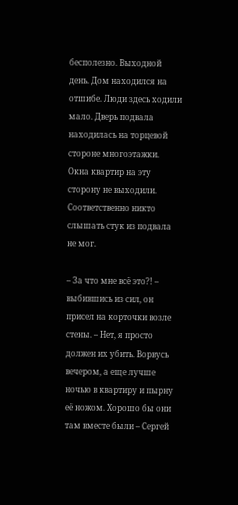бесполезно. Выходной день. Дом находился на отшибе. Люди здесь ходили мало. Дверь подвала находилась на торцевой стороне многоэтажки. Окна квартир на эту сторону не выходили. Соответственно никто слышать стук из подвала не мог.

– За что мне всё это?! – выбившись из сил, он присел на корточки возле стены. – Нет, я просто должен их убить. Ворвусь вечером, а еще лучше ночью в квартиру и пырну её ножом. Хорошо бы они там вместе были – Сергей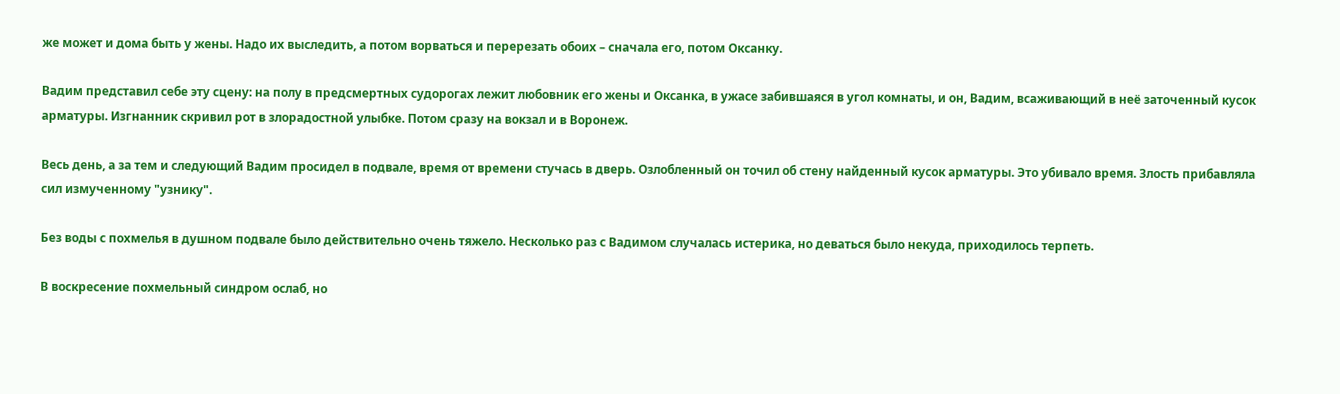же может и дома быть у жены. Надо их выследить, а потом ворваться и перерезать обоих – сначала его, потом Оксанку.

Вадим представил себе эту сцену: на полу в предсмертных судорогах лежит любовник его жены и Оксанка, в ужасе забившаяся в угол комнаты, и он, Вадим, всаживающий в неё заточенный кусок арматуры. Изгнанник скривил рот в злорадостной улыбке. Потом сразу на вокзал и в Воронеж.

Весь день, а за тем и следующий Вадим просидел в подвале, время от времени стучась в дверь. Озлобленный он точил об стену найденный кусок арматуры. Это убивало время. Злость прибавляла сил измученному "узнику".

Без воды с похмелья в душном подвале было действительно очень тяжело. Несколько раз с Вадимом случалась истерика, но деваться было некуда, приходилось терпеть.

В воскресение похмельный синдром ослаб, но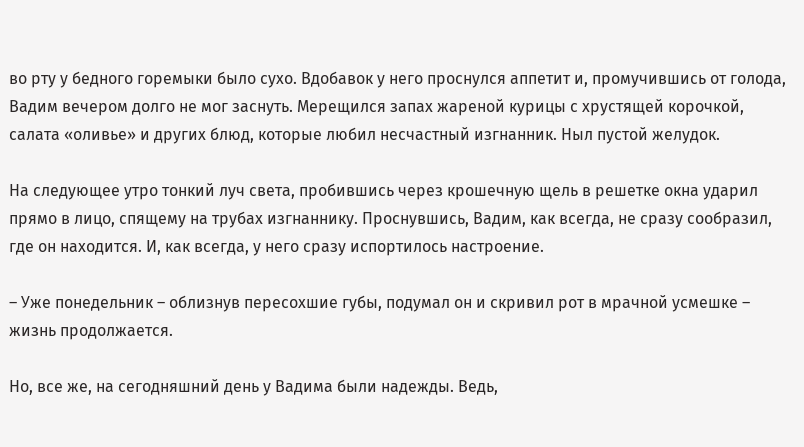во рту у бедного горемыки было сухо. Вдобавок у него проснулся аппетит и, промучившись от голода, Вадим вечером долго не мог заснуть. Мерещился запах жареной курицы с хрустящей корочкой, салата «оливье» и других блюд, которые любил несчастный изгнанник. Ныл пустой желудок.

На следующее утро тонкий луч света, пробившись через крошечную щель в решетке окна ударил прямо в лицо, спящему на трубах изгнаннику. Проснувшись, Вадим, как всегда, не сразу сообразил, где он находится. И, как всегда, у него сразу испортилось настроение.

– Уже понедельник – облизнув пересохшие губы, подумал он и скривил рот в мрачной усмешке – жизнь продолжается.

Но, все же, на сегодняшний день у Вадима были надежды. Ведь,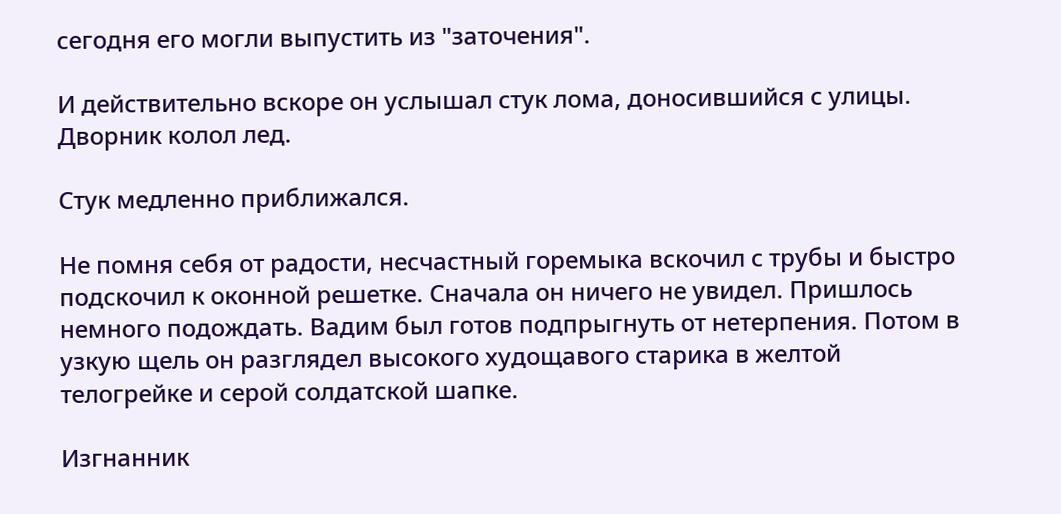сегодня его могли выпустить из "заточения".

И действительно вскоре он услышал стук лома, доносившийся с улицы. Дворник колол лед.

Стук медленно приближался.

Не помня себя от радости, несчастный горемыка вскочил с трубы и быстро подскочил к оконной решетке. Сначала он ничего не увидел. Пришлось немного подождать. Вадим был готов подпрыгнуть от нетерпения. Потом в узкую щель он разглядел высокого худощавого старика в желтой телогрейке и серой солдатской шапке.

Изгнанник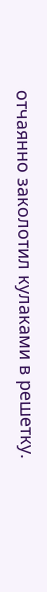отчаянно заколотил кулаками в решетку.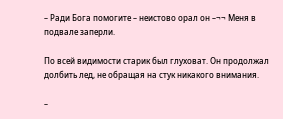– Ради Бога помогите – неистово орал он –¬¬ Меня в подвале заперли.

По всей видимости старик был глуховат. Он продолжал долбить лед, не обращая на стук никакого внимания.

–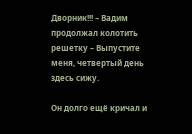Дворник!!! – Вадим продолжал колотить решетку – Выпустите меня, четвертый день здесь сижу.

Он долго ещё кричал и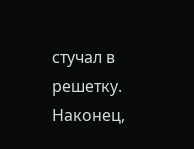стучал в решетку. Наконец,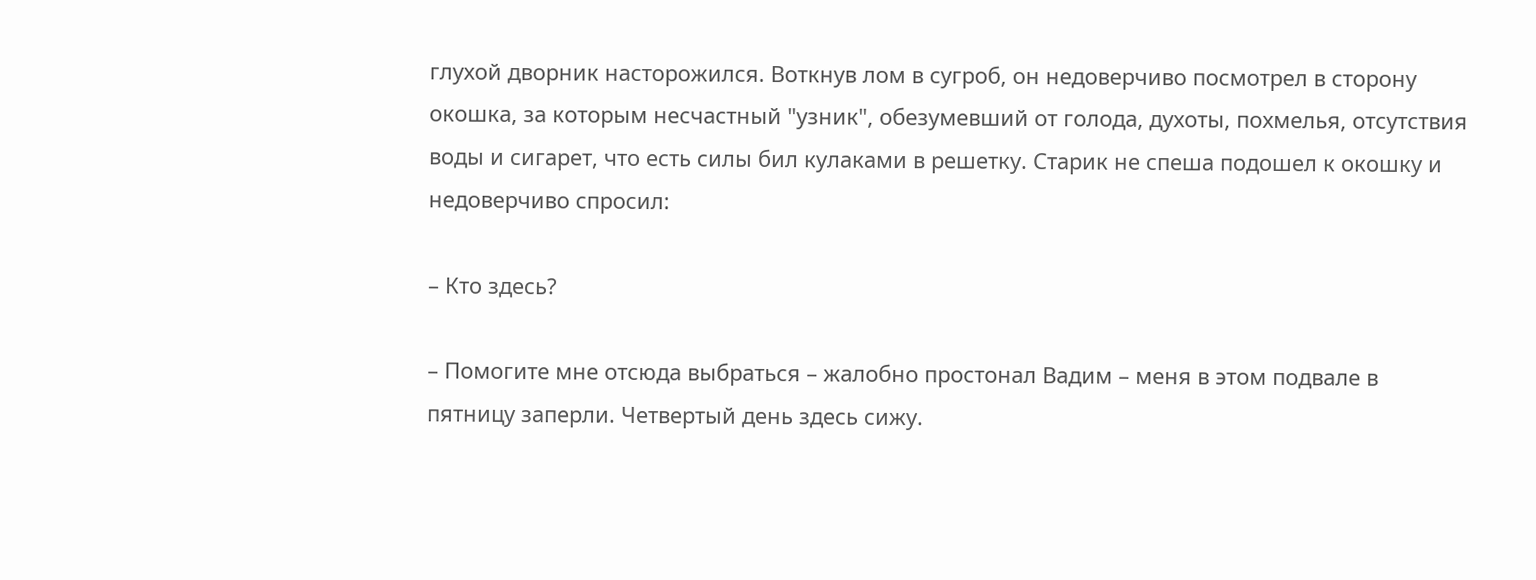глухой дворник насторожился. Воткнув лом в сугроб, он недоверчиво посмотрел в сторону окошка, за которым несчастный "узник", обезумевший от голода, духоты, похмелья, отсутствия воды и сигарет, что есть силы бил кулаками в решетку. Старик не спеша подошел к окошку и недоверчиво спросил:

– Кто здесь?

– Помогите мне отсюда выбраться – жалобно простонал Вадим – меня в этом подвале в пятницу заперли. Четвертый день здесь сижу.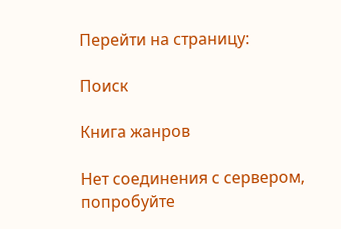Перейти на страницу:

Поиск

Книга жанров

Нет соединения с сервером, попробуйте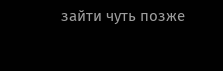зайти чуть позже